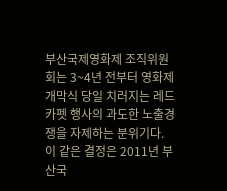부산국제영화제 조직위원회는 3~4년 전부터 영화제 개막식 당일 치러지는 레드카펫 행사의 과도한 노출경쟁을 자제하는 분위기다.
이 같은 결정은 2011년 부산국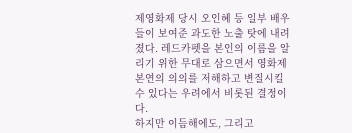제영화제 당시 오인혜 등 일부 배우들이 보여준 과도한 노출 탓에 내려졌다. 레드카펫을 본인의 이름을 알리기 위한 무대로 삼으면서 영화제 본연의 의의를 저해하고 변질시킬 수 있다는 우려에서 비롯된 결정이다.
하지만 이듬해에도, 그리고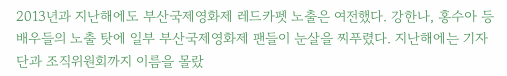2013년과 지난해에도 부산국제영화제 레드카펫 노출은 여전했다. 강한나, 홍수아 등 배우들의 노출 탓에 일부 부산국제영화제 팬들이 눈살을 찌푸렸다. 지난해에는 기자단과 조직위원회까지 이름을 몰랐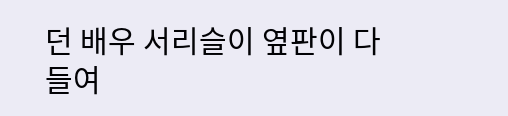던 배우 서리슬이 옆판이 다 들여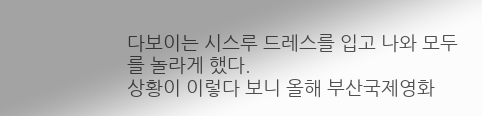다보이는 시스루 드레스를 입고 나와 모두를 놀라게 했다.
상황이 이렇다 보니 올해 부산국제영화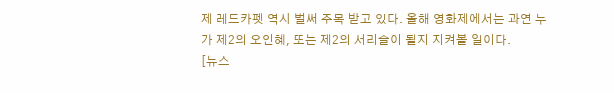제 레드카펫 역시 벌써 주목 받고 있다. 올해 영화제에서는 과연 누가 제2의 오인혜, 또는 제2의 서리슬이 될지 지켜볼 일이다.
[뉴스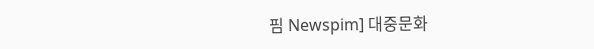핌 Newspim] 대중문화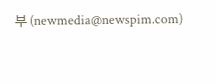부 (newmedia@newspim.com)